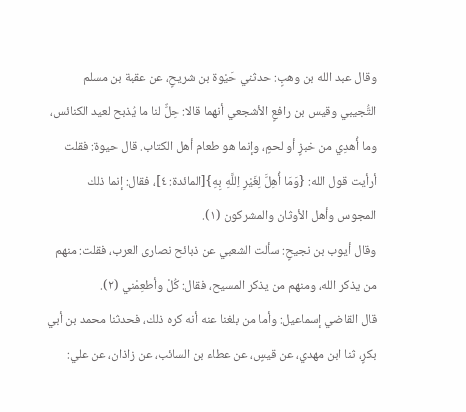وقال عبد الله بن وهبٍ: حدثني حَيْوة بن شريحٍ، عن عقبة بن مسلم التُّجيبي وقيس بن رافعٍ الأشجعي أنهما قالا: حِلٌّ لنا ما يُذبح لعيد الكنائس، وما أُهدِي من خبزٍ أو لحمٍ، وإنما هو طعام أهل الكتاب. قال حيوة: فقلت أرأيت قول الله: {وَمَا أُهِلَّ لِغَيْرِ اِللَّهِ بِهِ}[المائدة: ٤]، فقال: إنما ذلك المجوس وأهل الأوثان والمشركون (١).
وقال أيوب بن نجيحٍ: سألت الشعبي عن ذبائح نصارى العرب، فقلت: منهم من يذكر الله، ومنهم من يذكر المسيح، فقال: كُلْ وأطعِمْني (٢).
قال القاضي إسماعيل: وأما من بلغنا عنه أنه كره ذلك، فحدثنا محمد بن أبي بكرٍ، ثنا ابن مهدي، عن قيسٍ، عن عطاء بن السائب، عن زاذان، عن علي: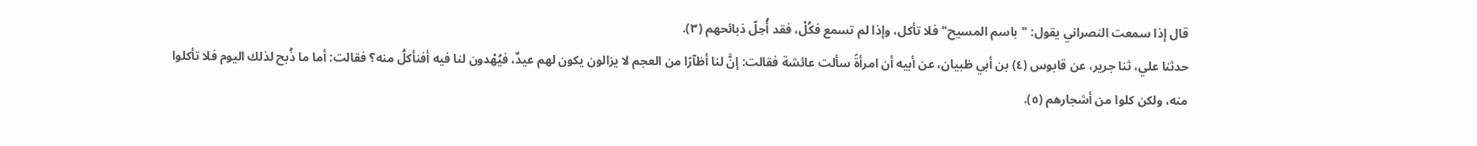قال إذا سمعت النصراني يقول: "باسم المسيح" فلا تأكل، وإذا لم تسمع فكُلْ، فقد أُحِلّ ذبائحهم (٣).
حدثنا علي، ثنا جرير، عن قابوس (٤) بن أبي ظبيان، عن أبيه أن امرأةً سألت عائشة فقالت: إنَّ لنا أظآرًا من العجم لا يزالون يكون لهم عيدٌ، فيُهْدون لنا فيه أفنأكلُ منه؟ فقالت: أما ما ذُبح لذلك اليوم فلا تأكلوا منه، ولكن كلوا من أشجارهم (٥).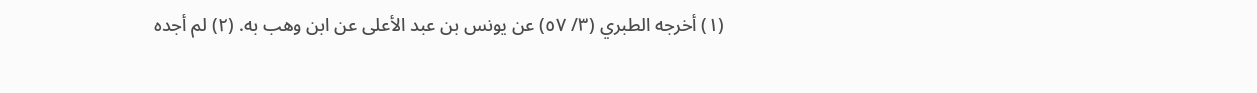(١) أخرجه الطبري (٣/ ٥٧) عن يونس بن عبد الأعلى عن ابن وهب به. (٢) لم أجده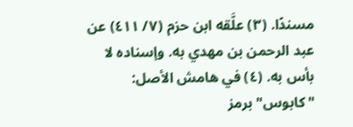مسندًا. (٣) علَّقه ابن حزم (٧/ ٤١١) عن عبد الرحمن بن مهدي به. وإسناده لا بأس به. (٤) في هامش الأصل: "كابوس" برمز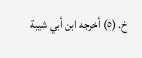خ. (٥) أخرجه ابن أبي شيبة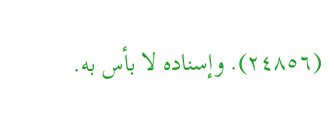(٢٤٨٥٦). وإسناده لا بأس به.